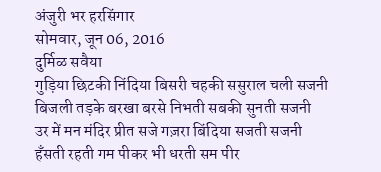अंजुरी भर हरसिंगार
सोमवार, जून 06, 2016
दुर्मिळ सवैया
गुड़िया छिटकी निंदिया बिसरी चहकी ससुराल चली सजनी
बिजली तड़के बरखा बरसे निभती सबकी सुनती सजनी
उर में मन मंदिर प्रीत सजे गज़रा बिंदिया सजती सजनी
हँसती रहती गम पीकर भी धरती सम पीर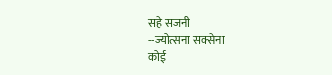सहे सजनी
--ज्योत्सना सक्सेना
कोई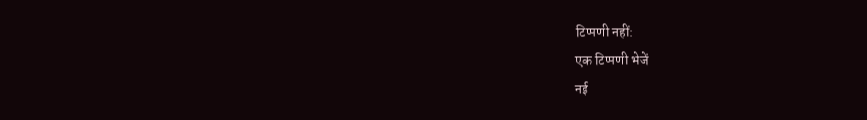टिप्पणी नहीं:
एक टिप्पणी भेजें
नई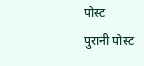पोस्ट
पुरानी पोस्ट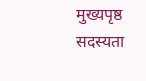मुख्यपृष्ठ
सदस्यता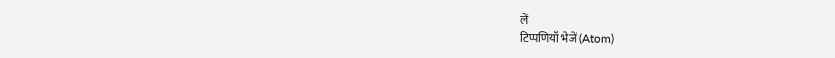लें
टिप्पणियाँ भेजें (Atom)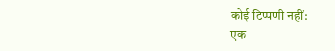कोई टिप्पणी नहीं:
एक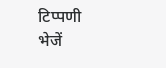टिप्पणी भेजें